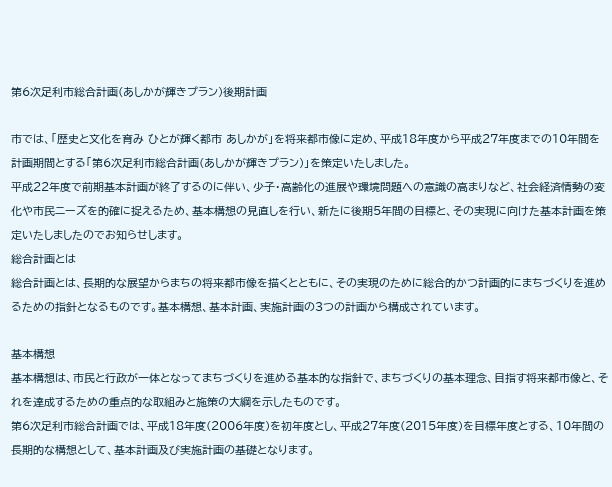第6次足利市総合計画(あしかが輝きプラン)後期計画

市では、「歴史と文化を育み ひとが輝く都市 あしかが」を将来都市像に定め、平成18年度から平成27年度までの10年間を計画期間とする「第6次足利市総合計画(あしかが輝きプラン)」を策定いたしました。
平成22年度で前期基本計画が終了するのに伴い、少子・高齢化の進展や環境問題への意識の高まりなど、社会経済情勢の変化や市民ニーズを的確に捉えるため、基本構想の見直しを行い、新たに後期5年間の目標と、その実現に向けた基本計画を策定いたしましたのでお知らせします。
総合計画とは
総合計画とは、長期的な展望からまちの将来都市像を描くとともに、その実現のために総合的かつ計画的にまちづくりを進めるための指針となるものです。基本構想、基本計画、実施計画の3つの計画から構成されています。

基本構想
基本構想は、市民と行政が一体となってまちづくりを進める基本的な指針で、まちづくりの基本理念、目指す将来都市像と、それを達成するための重点的な取組みと施策の大綱を示したものです。
第6次足利市総合計画では、平成18年度(2006年度)を初年度とし、平成27年度(2015年度)を目標年度とする、10年間の長期的な構想として、基本計画及び実施計画の基礎となります。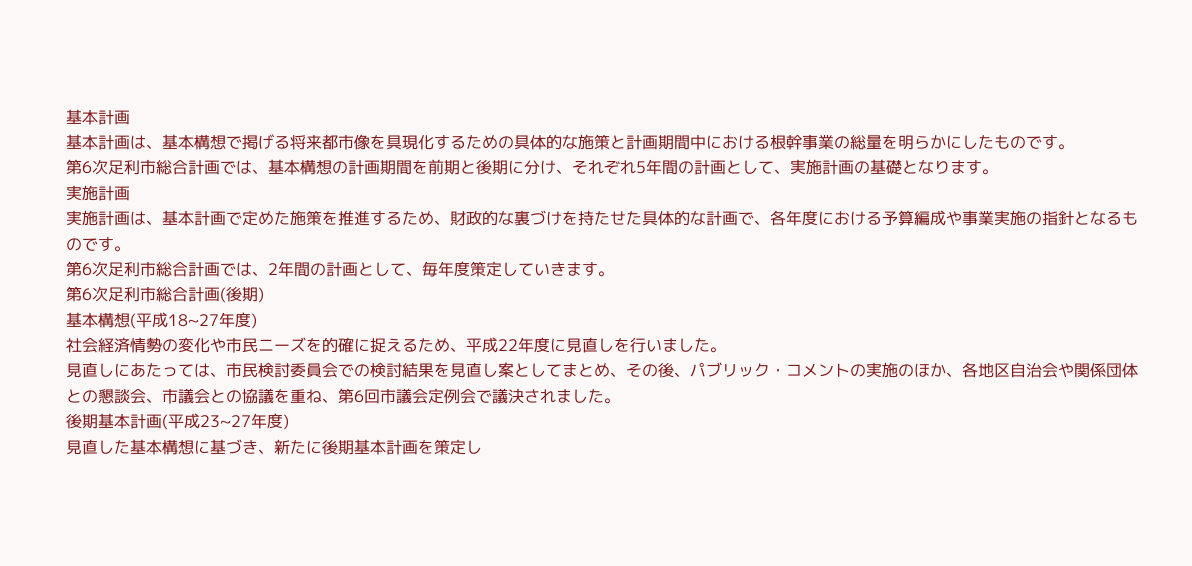基本計画
基本計画は、基本構想で掲げる将来都市像を具現化するための具体的な施策と計画期間中における根幹事業の総量を明らかにしたものです。
第6次足利市総合計画では、基本構想の計画期間を前期と後期に分け、それぞれ5年間の計画として、実施計画の基礎となります。
実施計画
実施計画は、基本計画で定めた施策を推進するため、財政的な裏づけを持たせた具体的な計画で、各年度における予算編成や事業実施の指針となるものです。
第6次足利市総合計画では、2年間の計画として、毎年度策定していきます。
第6次足利市総合計画(後期)
基本構想(平成18~27年度)
社会経済情勢の変化や市民ニーズを的確に捉えるため、平成22年度に見直しを行いました。
見直しにあたっては、市民検討委員会での検討結果を見直し案としてまとめ、その後、パブリック・コメントの実施のほか、各地区自治会や関係団体との懇談会、市議会との協議を重ね、第6回市議会定例会で議決されました。
後期基本計画(平成23~27年度)
見直した基本構想に基づき、新たに後期基本計画を策定し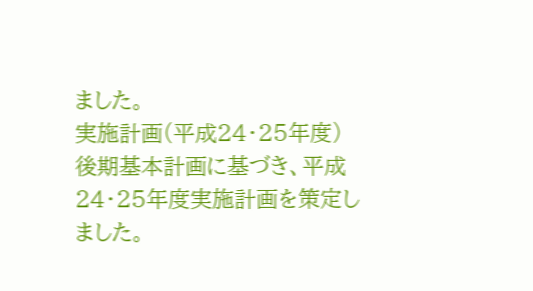ました。
実施計画(平成24・25年度)
後期基本計画に基づき、平成24・25年度実施計画を策定しました。